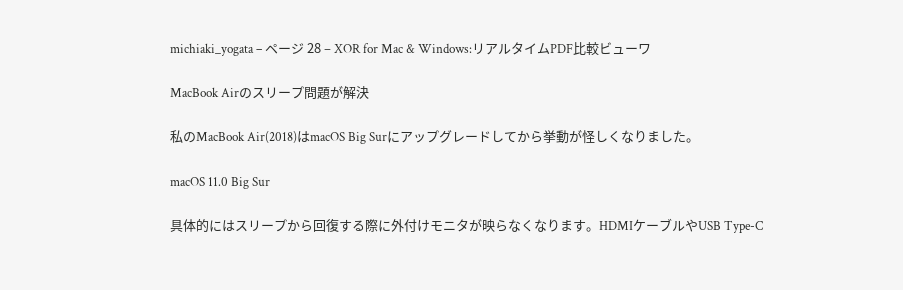michiaki_yogata – ページ 28 – XOR for Mac & Windows:リアルタイムPDF比較ビューワ

MacBook Airのスリープ問題が解決

私のMacBook Air(2018)はmacOS Big Surにアップグレードしてから挙動が怪しくなりました。

macOS 11.0 Big Sur

具体的にはスリープから回復する際に外付けモニタが映らなくなります。HDMIケーブルやUSB Type-C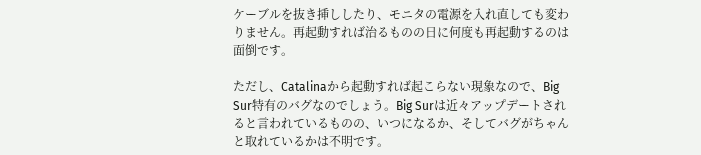ケーブルを抜き挿ししたり、モニタの電源を入れ直しても変わりません。再起動すれば治るものの日に何度も再起動するのは面倒です。

ただし、Catalinaから起動すれば起こらない現象なので、Big Sur特有のバグなのでしょう。Big Surは近々アップデートされると言われているものの、いつになるか、そしてバグがちゃんと取れているかは不明です。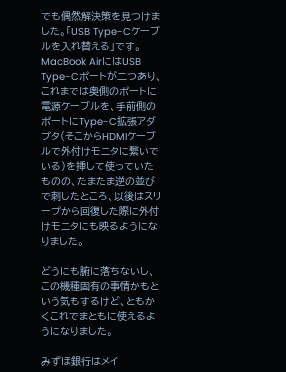でも偶然解決策を見つけました。「USB Type-Cケーブルを入れ替える」です。MacBook AirにはUSB Type-Cポートが二つあり、これまでは奥側のポートに電源ケーブルを、手前側のポートにType-C拡張アダプタ(そこからHDMIケーブルで外付けモニタに繋いでいる)を挿して使っていたものの、たまたま逆の並びで刺したところ、以後はスリープから回復した際に外付けモニタにも映るようになりました。

どうにも腑に落ちないし、この機種固有の事情かもという気もするけど、ともかくこれでまともに使えるようになりました。

みずほ銀行はメイ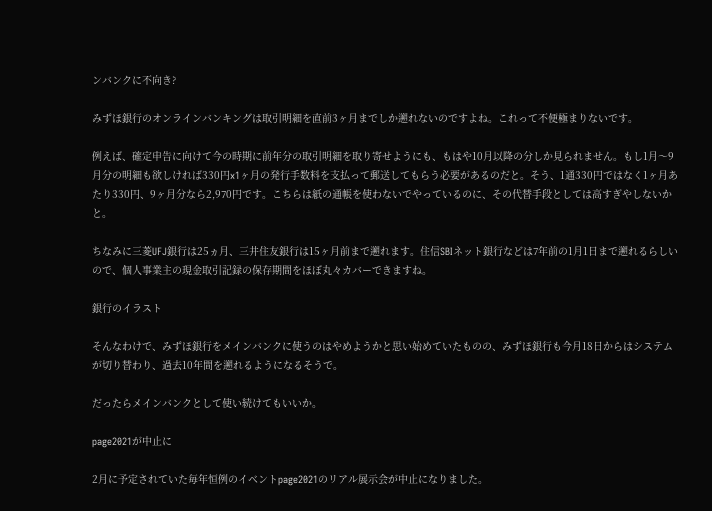ンバンクに不向き?

みずほ銀行のオンラインバンキングは取引明細を直前3ヶ月までしか遡れないのですよね。これって不便極まりないです。

例えば、確定申告に向けて今の時期に前年分の取引明細を取り寄せようにも、もはや10月以降の分しか見られません。もし1月〜9月分の明細も欲しければ330円x1ヶ月の発行手数料を支払って郵送してもらう必要があるのだと。そう、1通330円ではなく1ヶ月あたり330円、9ヶ月分なら2,970円です。こちらは紙の通帳を使わないでやっているのに、その代替手段としては高すぎやしないかと。

ちなみに三菱UFJ銀行は25ヵ月、三井住友銀行は15ヶ月前まで遡れます。住信SBIネット銀行などは7年前の1月1日まで遡れるらしいので、個人事業主の現金取引記録の保存期間をほぼ丸々カバーできますね。

銀行のイラスト

そんなわけで、みずほ銀行をメインバンクに使うのはやめようかと思い始めていたものの、みずほ銀行も今月18日からはシステムが切り替わり、過去10年間を遡れるようになるそうで。

だったらメインバンクとして使い続けてもいいか。

page2021が中止に

2月に予定されていた毎年恒例のイベントpage2021のリアル展示会が中止になりました。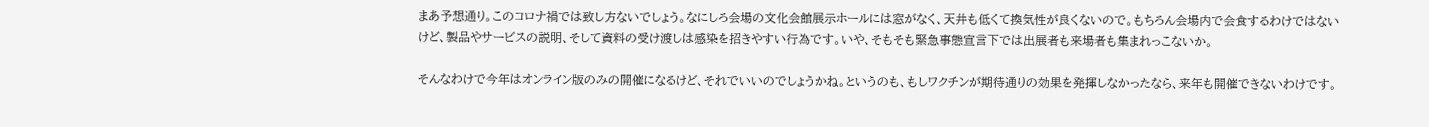まあ予想通り。このコロナ禍では致し方ないでしょう。なにしろ会場の文化会館展示ホールには窓がなく、天井も低くて換気性が良くないので。もちろん会場内で会食するわけではないけど、製品やサービスの説明、そして資料の受け渡しは感染を招きやすい行為です。いや、そもそも緊急事態宣言下では出展者も来場者も集まれっこないか。

そんなわけで今年はオンライン版のみの開催になるけど、それでいいのでしょうかね。というのも、もしワクチンが期待通りの効果を発揮しなかったなら、来年も開催できないわけです。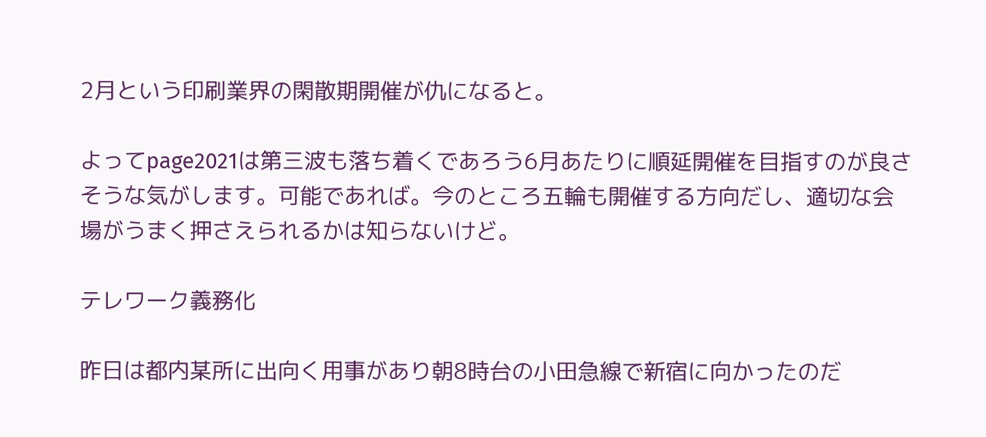2月という印刷業界の閑散期開催が仇になると。

よってpage2021は第三波も落ち着くであろう6月あたりに順延開催を目指すのが良さそうな気がします。可能であれば。今のところ五輪も開催する方向だし、適切な会場がうまく押さえられるかは知らないけど。

テレワーク義務化

昨日は都内某所に出向く用事があり朝8時台の小田急線で新宿に向かったのだ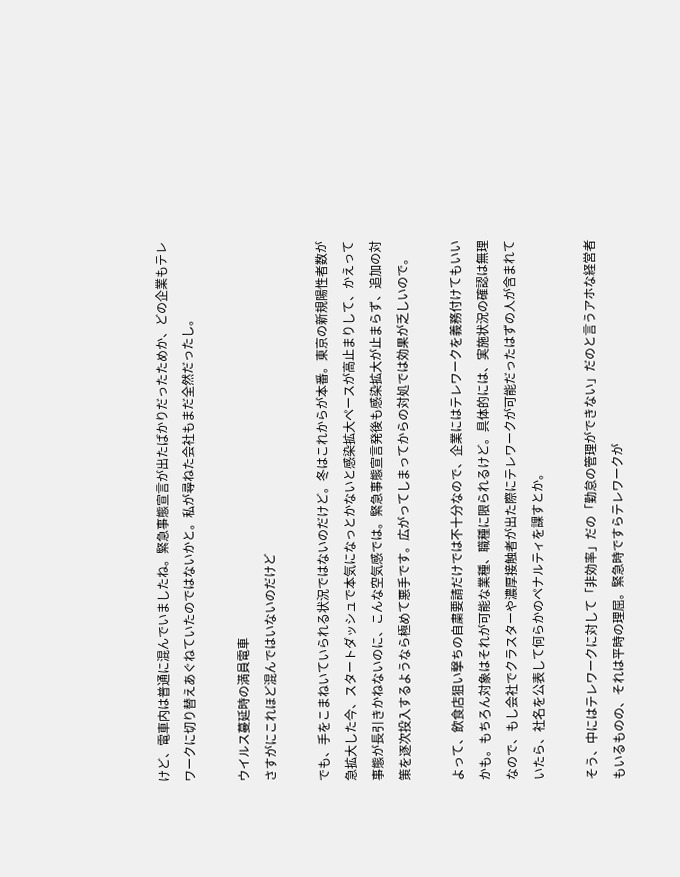けど、電車内は普通に混んでいましたね。緊急事態宣言が出たばかりだったためか、どの企業もテレワークに切り替えあぐねていたのではないかと。私が尋ねた会社もまだ全然だったし。

ウイルス蔓延時の満員電車
さすがにこれほど混んではいないのだけど

でも、手をこまねいていられる状況ではないのだけど。冬はこれからが本番。東京の新規陽性者数が急拡大した今、スタートダッシュで本気になっとかないと感染拡大ペースが高止まりして、かえって事態が長引きかねないのに、こんな空気感では。緊急事態宣言発後も感染拡大が止まらず、追加の対策を逐次投入するようなら極めて悪手です。広がってしまってからの対処では効果が乏しいので。

よって、飲食店狙い撃ちの自粛要請だけでは不十分なので、企業にはテレワークを義務付けてもいいかも。もちろん対象はそれが可能な業種、職種に限られるけど。具体的には、実施状況の確認は無理なので、もし会社でクラスターや濃厚接触者が出た際にテレワークが可能だったはずの人が含まれていたら、社名を公表して何らかのペナルティを課すとか。

そう、中にはテレワークに対して「非効率」だの「勤怠の管理ができない」だのと言うアホな経営者もいるものの、それは平時の理屈。緊急時ですらテレワークが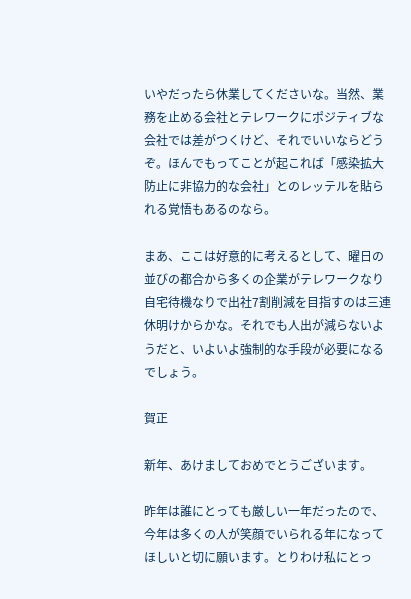いやだったら休業してくださいな。当然、業務を止める会社とテレワークにポジティブな会社では差がつくけど、それでいいならどうぞ。ほんでもってことが起これば「感染拡大防止に非協力的な会社」とのレッテルを貼られる覚悟もあるのなら。

まあ、ここは好意的に考えるとして、曜日の並びの都合から多くの企業がテレワークなり自宅待機なりで出社7割削減を目指すのは三連休明けからかな。それでも人出が減らないようだと、いよいよ強制的な手段が必要になるでしょう。

賀正

新年、あけましておめでとうございます。

昨年は誰にとっても厳しい一年だったので、今年は多くの人が笑顔でいられる年になってほしいと切に願います。とりわけ私にとっ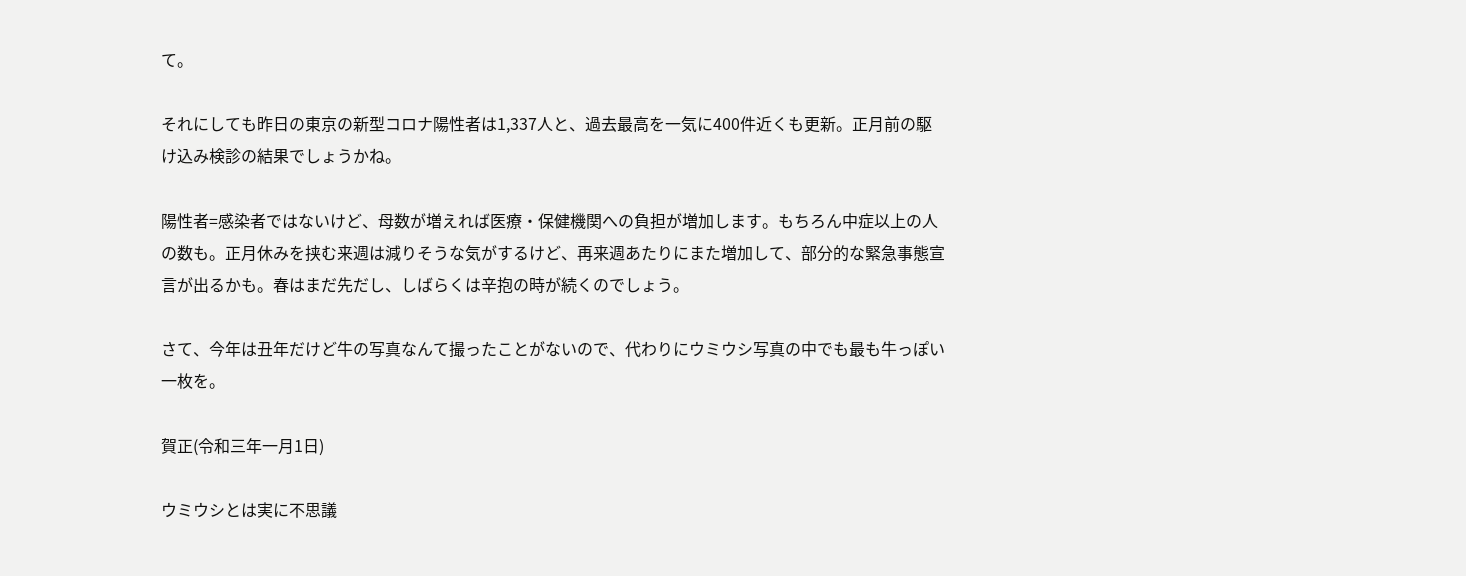て。

それにしても昨日の東京の新型コロナ陽性者は1,337人と、過去最高を一気に400件近くも更新。正月前の駆け込み検診の結果でしょうかね。

陽性者=感染者ではないけど、母数が増えれば医療・保健機関への負担が増加します。もちろん中症以上の人の数も。正月休みを挟む来週は減りそうな気がするけど、再来週あたりにまた増加して、部分的な緊急事態宣言が出るかも。春はまだ先だし、しばらくは辛抱の時が続くのでしょう。

さて、今年は丑年だけど牛の写真なんて撮ったことがないので、代わりにウミウシ写真の中でも最も牛っぽい一枚を。

賀正(令和三年一月1日)

ウミウシとは実に不思議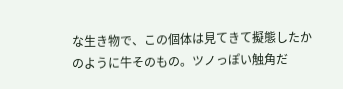な生き物で、この個体は見てきて擬態したかのように牛そのもの。ツノっぽい触角だ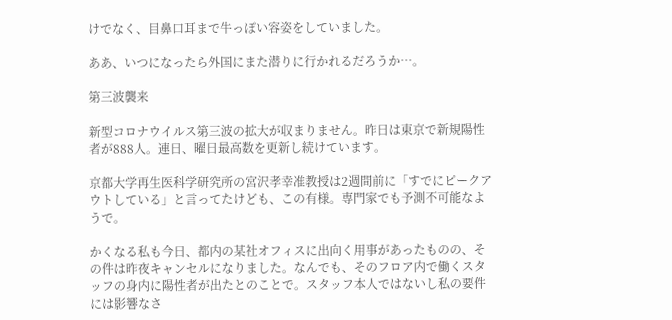けでなく、目鼻口耳まで牛っぽい容姿をしていました。

ああ、いつになったら外国にまた潜りに行かれるだろうか…。

第三波襲来

新型コロナウイルス第三波の拡大が収まりません。昨日は東京で新規陽性者が888人。連日、曜日最高数を更新し続けています。

京都大学再生医科学研究所の宮沢孝幸准教授は2週間前に「すでにピークアウトしている」と言ってたけども、この有様。専門家でも予測不可能なようで。

かくなる私も今日、都内の某社オフィスに出向く用事があったものの、その件は昨夜キャンセルになりました。なんでも、そのフロア内で働くスタッフの身内に陽性者が出たとのことで。スタッフ本人ではないし私の要件には影響なさ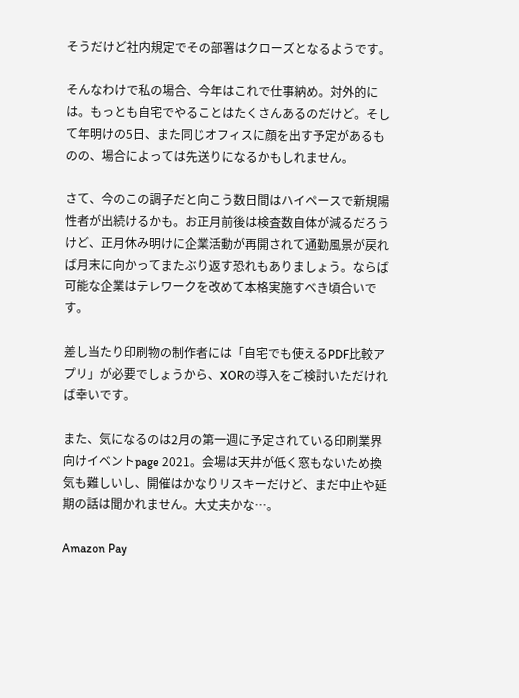そうだけど社内規定でその部署はクローズとなるようです。

そんなわけで私の場合、今年はこれで仕事納め。対外的には。もっとも自宅でやることはたくさんあるのだけど。そして年明けの5日、また同じオフィスに顔を出す予定があるものの、場合によっては先送りになるかもしれません。

さて、今のこの調子だと向こう数日間はハイペースで新規陽性者が出続けるかも。お正月前後は検査数自体が減るだろうけど、正月休み明けに企業活動が再開されて通勤風景が戻れば月末に向かってまたぶり返す恐れもありましょう。ならば可能な企業はテレワークを改めて本格実施すべき頃合いです。

差し当たり印刷物の制作者には「自宅でも使えるPDF比較アプリ」が必要でしょうから、XORの導入をご検討いただければ幸いです。

また、気になるのは2月の第一週に予定されている印刷業界向けイベントpage 2021。会場は天井が低く窓もないため換気も難しいし、開催はかなりリスキーだけど、まだ中止や延期の話は聞かれません。大丈夫かな…。

Amazon Pay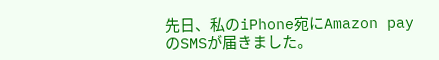先日、私のiPhone宛にAmazon payのSMSが届きました。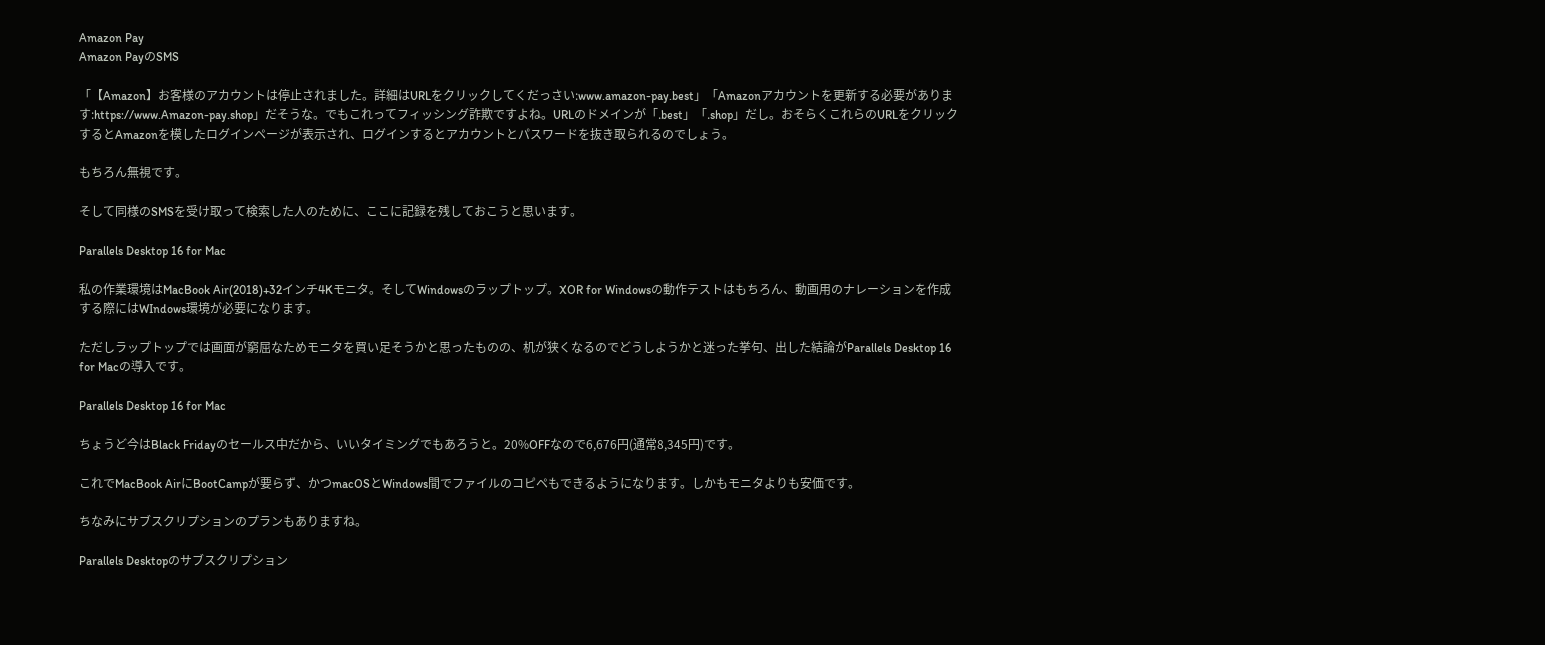Amazon Pay
Amazon PayのSMS

「【Amazon】お客様のアカウントは停止されました。詳細はURLをクリックしてくだっさい:www.amazon-pay.best」「Amazonアカウントを更新する必要があります:https://www.Amazon-pay.shop」だそうな。でもこれってフィッシング詐欺ですよね。URLのドメインが「.best」「.shop」だし。おそらくこれらのURLをクリックするとAmazonを模したログインページが表示され、ログインするとアカウントとパスワードを抜き取られるのでしょう。

もちろん無視です。

そして同様のSMSを受け取って検索した人のために、ここに記録を残しておこうと思います。

Parallels Desktop 16 for Mac

私の作業環境はMacBook Air(2018)+32インチ4Kモニタ。そしてWindowsのラップトップ。XOR for Windowsの動作テストはもちろん、動画用のナレーションを作成する際にはWIndows環境が必要になります。

ただしラップトップでは画面が窮屈なためモニタを買い足そうかと思ったものの、机が狭くなるのでどうしようかと迷った挙句、出した結論がParallels Desktop 16 for Macの導入です。

Parallels Desktop 16 for Mac

ちょうど今はBlack Fridayのセールス中だから、いいタイミングでもあろうと。20%OFFなので6,676円(通常8,345円)です。

これでMacBook AirにBootCampが要らず、かつmacOSとWindows間でファイルのコピペもできるようになります。しかもモニタよりも安価です。

ちなみにサブスクリプションのプランもありますね。

Parallels Desktopのサブスクリプション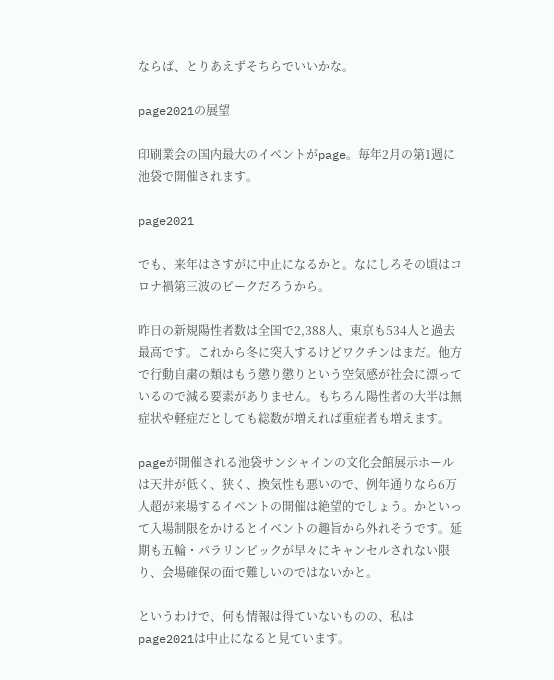ならば、とりあえずそちらでいいかな。

page2021の展望

印刷業会の国内最大のイベントがpage。毎年2月の第1週に池袋で開催されます。

page2021

でも、来年はさすがに中止になるかと。なにしろその頃はコロナ禍第三波のピークだろうから。

昨日の新規陽性者数は全国で2,388人、東京も534人と過去最高です。これから冬に突入するけどワクチンはまだ。他方で行動自粛の類はもう懲り懲りという空気感が社会に漂っているので減る要素がありません。もちろん陽性者の大半は無症状や軽症だとしても総数が増えれば重症者も増えます。

pageが開催される池袋サンシャインの文化会館展示ホールは天井が低く、狭く、換気性も悪いので、例年通りなら6万人超が来場するイベントの開催は絶望的でしょう。かといって入場制限をかけるとイベントの趣旨から外れそうです。延期も五輪・パラリンピックが早々にキャンセルされない限り、会場確保の面で難しいのではないかと。

というわけで、何も情報は得ていないものの、私はpage2021は中止になると見ています。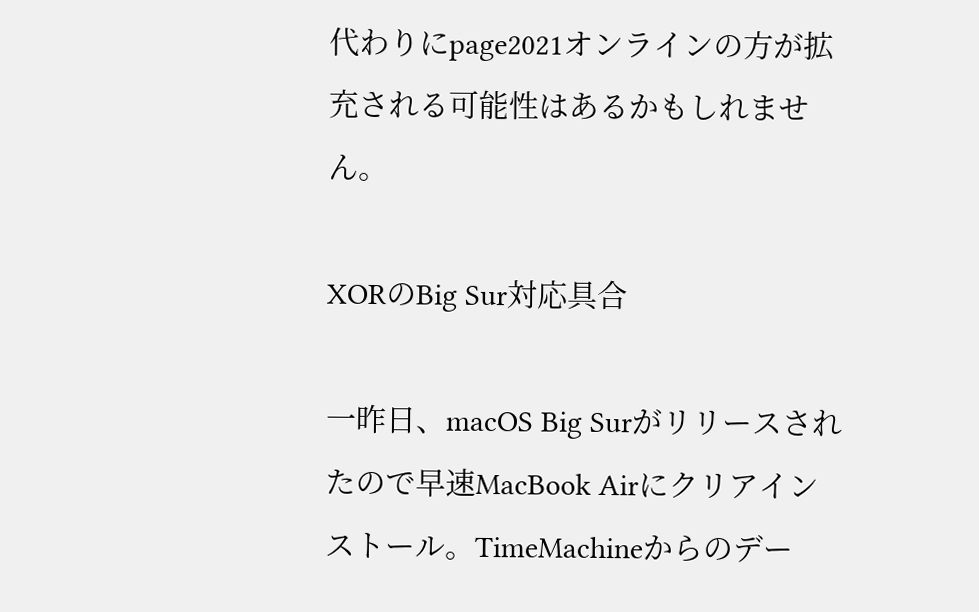代わりにpage2021オンラインの方が拡充される可能性はあるかもしれません。

XORのBig Sur対応具合

一昨日、macOS Big Surがリリースされたので早速MacBook Airにクリアインストール。TimeMachineからのデー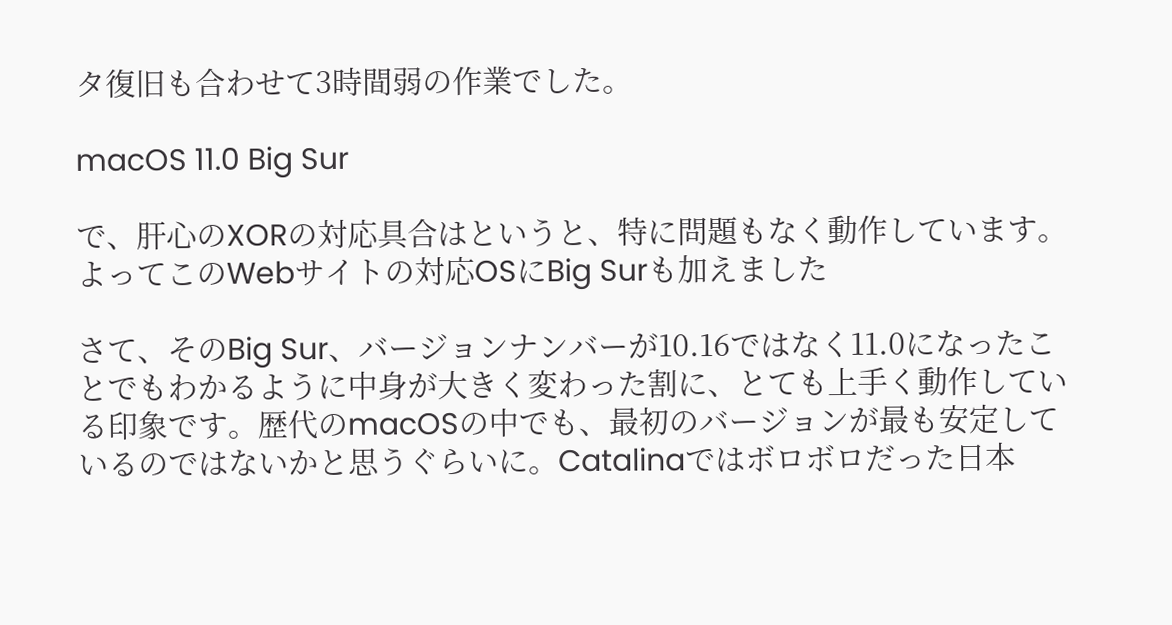タ復旧も合わせて3時間弱の作業でした。

macOS 11.0 Big Sur

で、肝心のXORの対応具合はというと、特に問題もなく動作しています。よってこのWebサイトの対応OSにBig Surも加えました

さて、そのBig Sur、バージョンナンバーが10.16ではなく11.0になったことでもわかるように中身が大きく変わった割に、とても上手く動作している印象です。歴代のmacOSの中でも、最初のバージョンが最も安定しているのではないかと思うぐらいに。Catalinaではボロボロだった日本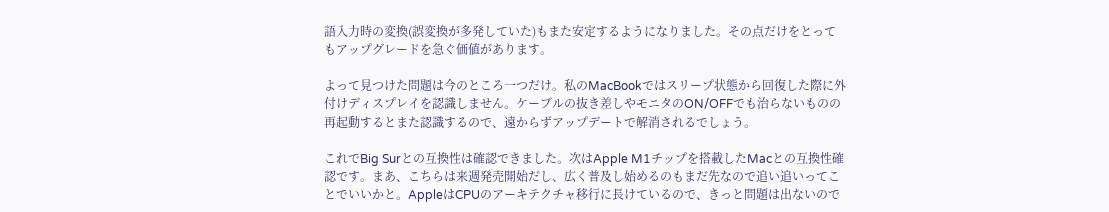語入力時の変換(誤変換が多発していた)もまた安定するようになりました。その点だけをとってもアップグレードを急ぐ価値があります。

よって見つけた問題は今のところ一つだけ。私のMacBookではスリープ状態から回復した際に外付けディスプレイを認識しません。ケーブルの抜き差しやモニタのON/OFFでも治らないものの再起動するとまた認識するので、遠からずアップデートで解消されるでしょう。

これでBig Surとの互換性は確認できました。次はApple M1チップを搭載したMacとの互換性確認です。まあ、こちらは来週発売開始だし、広く普及し始めるのもまだ先なので追い追いってことでいいかと。AppleはCPUのアーキテクチャ移行に長けているので、きっと問題は出ないので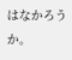はなかろうか。